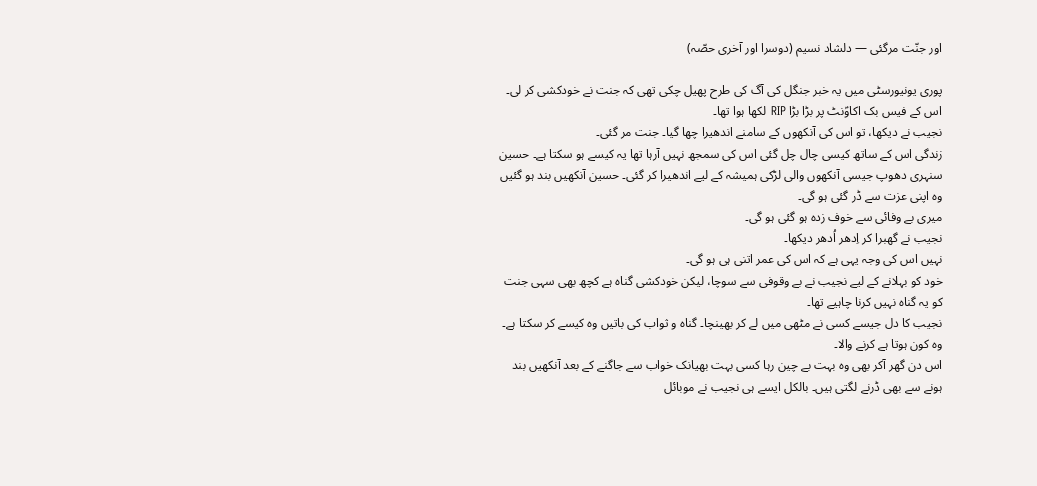اور جنّت مرگئی — دلشاد نسیم (دوسرا اور آخری حصّہ)

پوری یونیورسٹی میں یہ خبر جنگل کی آگ کی طرح پھیل چکی تھی کہ جنت نے خودکشی کر لی۔ اس کے فیس بک اکاوؑنٹ پر بڑا بڑا RIP لکھا ہوا تھا۔
نجیب نے دیکھا، تو اس کی آنکھوں کے سامنے اندھیرا چھا گیا۔ جنت مر گئی۔
زندگی اس کے ساتھ کیسی چال چل گئی اس کی سمجھ نہیں آرہا تھا یہ کیسے ہو سکتا ہے۔ حسین سنہری دھوپ جیسی آنکھوں والی لڑکی ہمیشہ کے لیے اندھیرا کر گئی۔ حسین آنکھیں بند ہو گئیں وہ اپنی عزت سے ڈر گئی ہو گی۔
میری بے وفائی سے خوف زدہ ہو گئی ہو گی۔
نجیب نے گھبرا کر اِدھر اُدھر دیکھا۔
نہیں اس کی وجہ یہی ہے کہ اس کی عمر اتنی ہی ہو گی۔
خود کو بہلانے کے لیے نجیب نے بے وقوفی سے سوچا، لیکن خودکشی گناہ ہے کچھ بھی سہی جنت کو یہ گناہ نہیں کرنا چاہیے تھا۔
نجیب کا دل جیسے کسی نے مٹھی میں لے کر بھینچا۔ گناہ و ثواب کی باتیں وہ کیسے کر سکتا ہے۔ وہ کون ہوتا ہے کرنے والا۔
اس دن گھر آکر بھی وہ بہت بے چین رہا کسی بہت بھیانک خواب سے جاگنے کے بعد آنکھیں بند ہونے سے بھی ڈرنے لگتی ہیں۔ بالکل ایسے ہی نجیب نے موبائل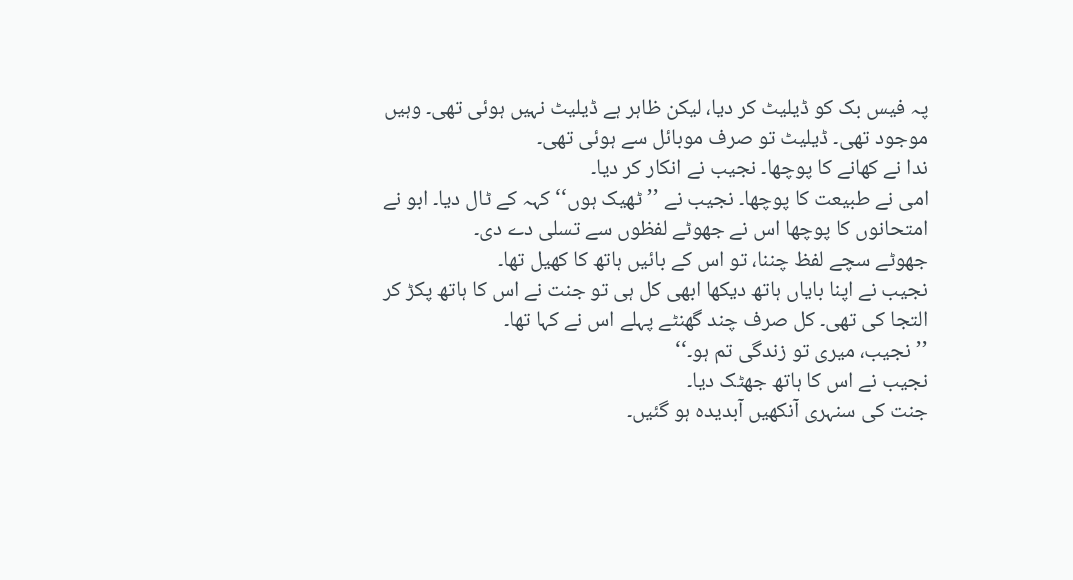پہ فیس بک کو ڈیلیٹ کر دیا، لیکن ظاہر ہے ڈیلیٹ نہیں ہوئی تھی۔ وہیں موجود تھی۔ ڈیلیٹ تو صرف موبائل سے ہوئی تھی۔
ندا نے کھانے کا پوچھا۔ نجیب نے انکار کر دیا۔
امی نے طبیعت کا پوچھا۔ نجیب نے ’’ٹھیک ہوں‘‘ کہہ کے ٹال دیا۔ ابو نے امتحانوں کا پوچھا اس نے جھوٹے لفظوں سے تسلی دے دی۔
جھوٹے سچے لفظ چننا، تو اس کے بائیں ہاتھ کا کھیل تھا۔
نجیب نے اپنا بایاں ہاتھ دیکھا ابھی کل ہی تو جنت نے اس کا ہاتھ پکڑ کر التجا کی تھی۔ کل صرف چند گھنٹے پہلے اس نے کہا تھا۔
’’نجیب، میری تو زندگی تم ہو۔‘‘
نجیب نے اس کا ہاتھ جھٹک دیا۔
جنت کی سنہری آنکھیں آبدیدہ ہو گئیں۔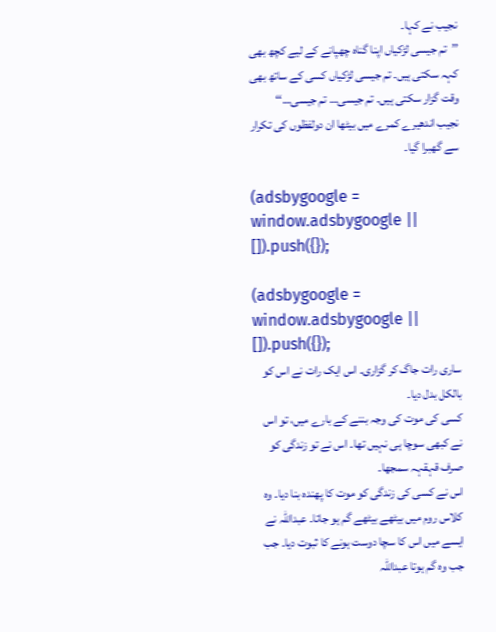نجیب نے کہا۔
’’تم جیسی لڑکیاں اپنا گناہ چھپانے کے لیے کچھ بھی کہہ سکتی ہیں۔ تم جیسی لڑکیاں کسی کے ساتھ بھی وقت گزار سکتی ہیں۔ تم جیسی… تم جیسی…‘‘
نجیب اندھیرے کمرے میں بیٹھا ان دولفظوں کی تکرار سے گھبرا گیا۔

(adsbygoogle = window.adsbygoogle || []).push({});

(adsbygoogle = window.adsbygoogle || []).push({});
ساری رات جاگ کر گزاری۔ اس ایک رات نے اس کو بالکل بدل دیا۔
کسی کی موت کی وجہ بننے کے بارے میں، تو اس نے کبھی سوچا ہی نہیں تھا۔ اس نے تو زندگی کو صرف قہقہہ سمجھا۔
اس نے کسی کی زندگی کو موت کا پھندہ بنا دیا۔ وہ کلاس روم میں بیٹھے بیٹھے گم ہو جاتا۔ عبداللہ نے ایسے میں اس کا سچا دوست ہونے کا ثبوت دیا۔ جب جب وہ گم ہوتا عبداللہ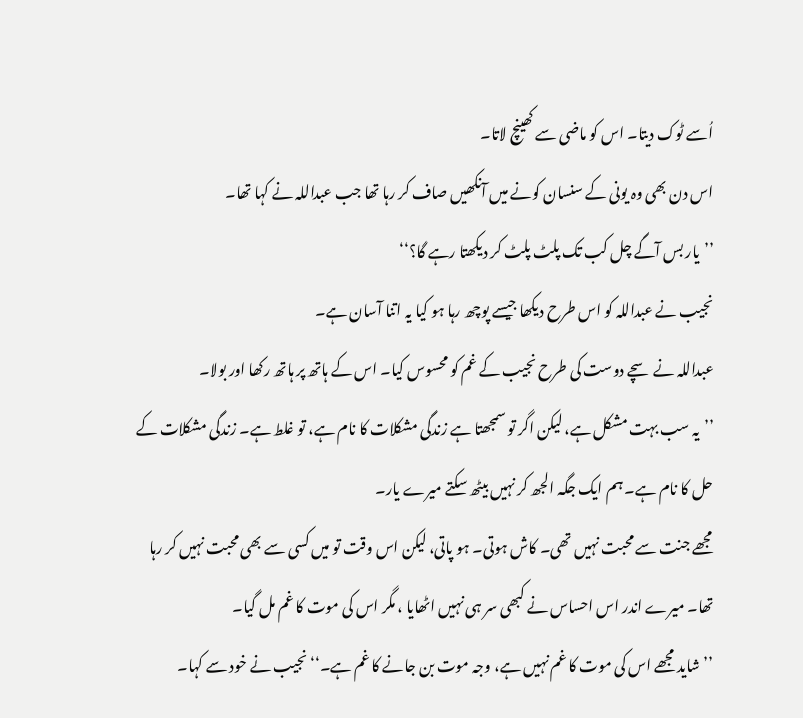اُسے ٹوک دیتا۔ اس کو ماضی سے کھینچ لاتا۔
اس دن بھی وہ یونی کے سنسان کونے میں آنکھیں صاف کر رہا تھا جب عبداللہ نے کہا تھا۔
’’یار بس آگے چل کب تک پلٹ پلٹ کر دیکھتا رہے گا؟‘‘
نجیب نے عبداللہ کو اس طرح دیکھا جیسے پوچھ رہا ہو کیا یہ اتنا آسان ہے۔
عبداللہ نے سچے دوست کی طرح نجیب کے غم کو محسوس کیا۔ اس کے ہاتھ پر ہاتھ رکھا اور بولا۔
’’یہ سب بہت مشکل ہے، لیکن اگر تو سمجھتا ہے زندگی مشکلات کا نام ہے، تو غلط ہے۔ زندگی مشکلات کے حل کا نام ہے۔ ہم ایک جگہ الجھ کر نہیں بیٹھ سکتے میرے یار۔
مجھے جنت سے محبت نہیں تھی۔ کاش ہوتی۔ ہو پاتی، لیکن اس وقت تو میں کسی سے بھی محبت نہیں کر رہا تھا۔ میرے اندر اس احساس نے کبھی سر ہی نہیں اٹھایا ، مگر اس کی موت کا غم مل گیا۔
’’شاید مجھے اس کی موت کا غم نہیں ہے، وجہ موت بن جانے کا غم ہے۔‘‘نجیب نے خود سے کہا۔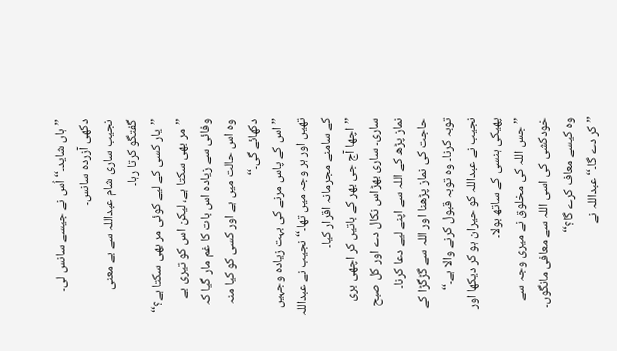’’ہاں شاید۔‘‘ اُس نے جیسے سانس لی۔ دکھی آزردہ سانس۔
نجیب ساری شام عبداللہ سے بے معنی گفتگو کرتا رہا۔
’’یار کسی کے لیے کوئی مر بھی سکتا ہے؟‘‘
’’مر بھی سکتا ہے، لیکن اس کو تیری بے وفائی سے زیادہ اس بات کا غم مار گیا کہ وہ اس حالت میں ہے اور کسی کو کیا منہ دکھائے گی۔‘‘
’’اس کے پاس مرنے کی بہت زیادہ وجہیں تھیں اور ہر وجہ میں تھا۔‘‘ نجیب نے عبداللہ کے سامنے مجرمانہ اقرار کیا۔
’’اچھا آج جی بھر کے باتیں کر اچھی بری ساری۔ ساری بھڑاس نکال دے اور کل صبح نماز پڑھ کے اللہ سے اپنے لیے دعا کرنا۔ حاجت کی نماز پڑھنا اور اللہ سے گڑگڑا کے توبہ کرنا۔ وہ توبہ قبول کرنے والا ہے۔‘‘
نجیب نے عبداللہ کو حیران ہو کر دیکھا اور پھیکی ہنسی کے ساتھ بولا۔
’’جس اللہ کی مخلوق نے میری وجہ سے خودکشی کی اسی اللہ سے معافی مانگوں۔ وہ کیسے معاف کرے گا؟‘‘
’’کر دے گا۔‘‘ عبداللہ نے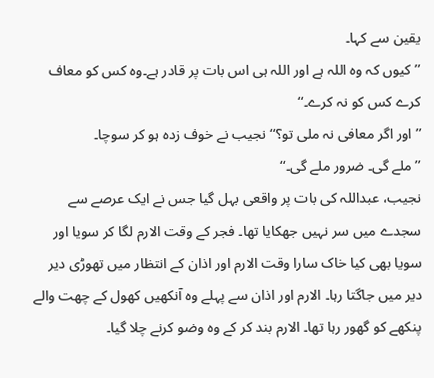یقین سے کہا۔
’’کیوں کہ وہ اللہ ہے اور اللہ ہی اس بات پر قادر ہے۔وہ کس کو معاف کرے کس کو نہ کرے۔‘‘
’’اور اگر معافی نہ ملی تو؟‘‘ نجیب نے خوف زدہ ہو کر سوچا۔
’’ملے گی۔ ضرور ملے گی۔‘‘
نجیب، عبداللہ کی بات پر واقعی بہل گیا جس نے ایک عرصے سے سجدے میں سر نہیں جھکایا تھا۔ فجر کے وقت الارم لگا کر سویا اور سویا بھی کیا خاک سارا وقت الارم اور اذان کے انتظار میں تھوڑی دیر دیر میں جاگتا رہا۔ الارم اور اذان سے پہلے وہ آنکھیں کھول کے چھت والے پنکھے کو گھور رہا تھا۔ الارم بند کر کے وہ وضو کرنے چلا گیا۔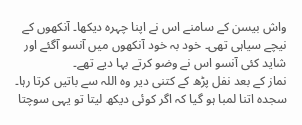واش بیسن کے سامنے اس نے اپنا چہرہ دیکھا۔ آنکھوں کے نیچے سیاہی تھی۔ خود بہ خود آنکھوں میں آنسو آگئے اور شاید کئی آنسو اس نے وضو کرتے بہا دیے تھے۔
نماز کے بعد نفل پڑھ کے کتنی دیر وہ اللہ سے باتیں کرتا رہا۔ سجدہ اتنا لمبا ہو گیا کہ اگر کوئی دیکھ لیتا تو یہی سوچتا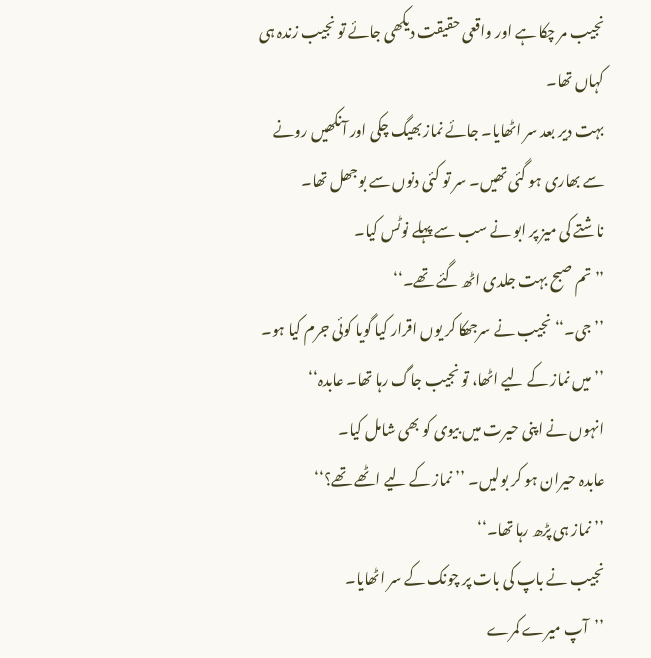نجیب مر چکا ہے اور واقعی حقیقت دیکھی جائے تو نجیب زندہ ہی کہاں تھا۔
بہت دیر بعد سر اٹھایا۔ جائے نماز بھیگ چکی اور آنکھیں رونے سے بھاری ہو گئی تھیں۔ سر تو کئی دنوں سے بوجھل تھا۔
ناشتے کی میز پر ابو نے سب سے پہلے نوٹس کیا۔
’’تم صبح بہت جلدی اٹھ گئے تھے۔‘‘
’’جی۔‘‘ نجیب نے سرجھکا کر یوں اقرار کیا گویا کوئی جرم کیا ہو۔
’’میں نماز کے لیے اٹھا، تو نجیب جاگ رہا تھا۔ عابدہ‘‘
انہوں نے اپنی حیرت میں بیوی کو بھی شامل کیا۔
عابدہ حیران ہو کر بولیں۔ ’’نماز کے لیے اٹھے تھے؟‘‘
’’نماز ہی پڑھ رہا تھا۔‘‘
نجیب نے باپ کی بات پر چونک کے سر اٹھایا۔
’’آپ میرے کمرے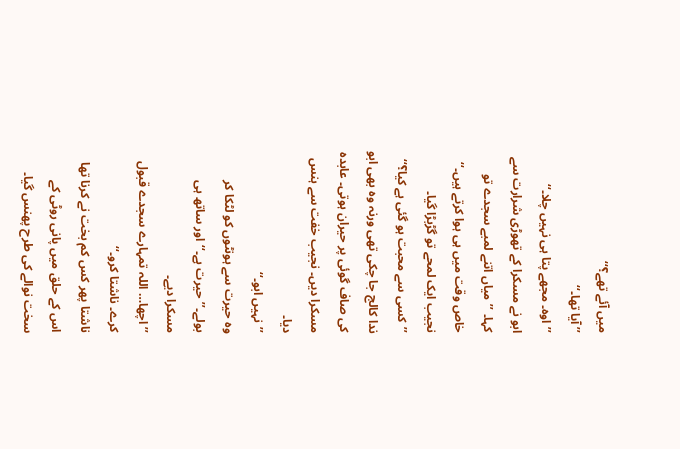میں آئے تھے؟‘‘
’’آیا تھا۔‘‘
’’اوہ۔ مجھے پتا ہی نہیں چلا۔‘‘
ابو نے مسکرا کے تھوڑی شرارت سے کہا۔ ’’میاں اتنے لمبے سجدے تو خاص وقت میں ہی ہوا کرتے ہیں۔‘‘
نجیب ایک لمحے تو گڑبڑا گیا۔
’’کسی سے محبت ہو گئی ہے کیا؟‘‘
ندا کالج جا چکی تھی ورنہ وہ بھی ابو کی صاف گوئی پر حیران ہوتی۔ عابدہ مسکرا دیں۔ نجیب خفت سے ہنس دیا۔
’’نہیں ابو۔‘‘
وہ حیرت سے ہونٹوں کو لٹکا کر بولے۔’’حیرت ہے۔‘‘ اور ساتھ ہی مسکرا دیے۔
’’اچھا… اللہ تمہارے سجدے قبول کرے۔ ناشتا کرو۔‘‘
ناشتا پھر کس کم بخت نے کرنا تھا اس کے حلق میں پانی روٹی کے سخت نوالے کی طرح پھنس گیا۔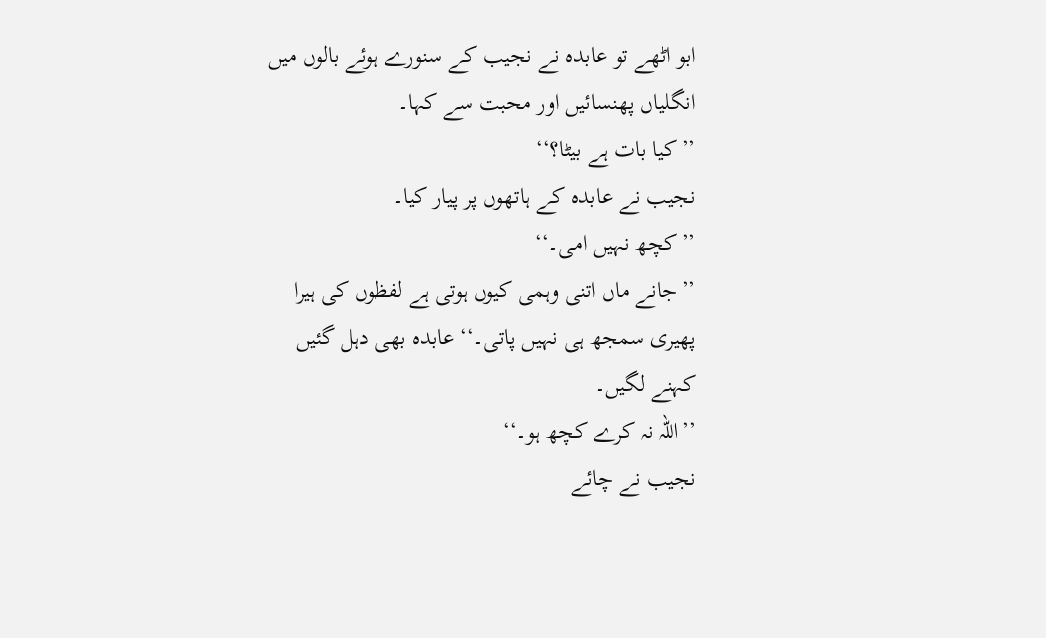ابو اٹھے تو عابدہ نے نجیب کے سنورے ہوئے بالوں میں انگلیاں پھنسائیں اور محبت سے کہا۔
’’کیا بات ہے بیٹا؟‘‘
نجیب نے عابدہ کے ہاتھوں پر پیار کیا۔
’’کچھ نہیں امی۔‘‘
’’جانے ماں اتنی وہمی کیوں ہوتی ہے لفظوں کی ہیرا پھیری سمجھ ہی نہیں پاتی۔‘‘ عابدہ بھی دہل گئیں کہنے لگیں۔
’’اللہ نہ کرے کچھ ہو۔‘‘
نجیب نے چائے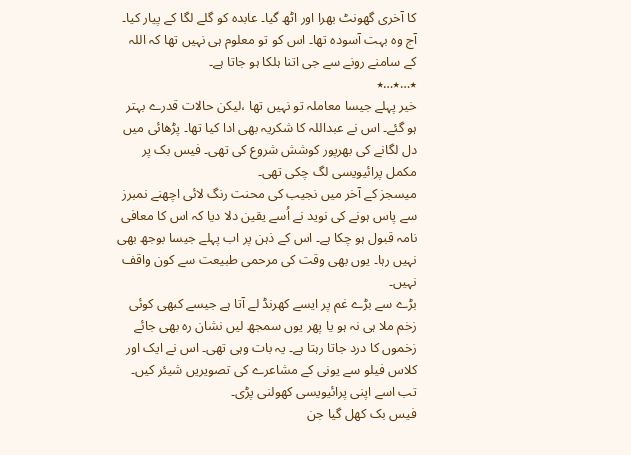کا آخری گھونٹ بھرا اور اٹھ گیا۔ عابدہ کو گلے لگا کے پیار کیا۔ آج وہ بہت آسودہ تھا۔ اس کو تو معلوم ہی نہیں تھا کہ اللہ کے سامنے رونے سے جی اتنا ہلکا ہو جاتا ہے۔
٭…٭…٭
خیر پہلے جیسا معاملہ تو نہیں تھا ،لیکن حالات قدرے بہتر ہو گئے۔ اس نے عبداللہ کا شکریہ بھی ادا کیا تھا۔ پڑھائی میں دل لگانے کی بھرپور کوشش شروع کی تھی۔ فیس بک پر مکمل پرائیویسی لگ چکی تھی۔
میسجز کے آخر میں نجیب کی محنت رنگ لائی اچھنے نمبرز سے پاس ہونے کی نوید نے اُسے یقین دلا دیا کہ اس کا معافی نامہ قبول ہو چکا ہے۔ اس کے ذہن پر اب پہلے جیسا بوجھ بھی نہیں رہا۔ یوں بھی وقت کی مرحمی طبیعت سے کون واقف نہیں۔
بڑے سے بڑے غم پر ایسے کھرنڈ لے آتا ہے جیسے کبھی کوئی زخم ملا ہی نہ ہو یا پھر یوں سمجھ لیں نشان رہ بھی جائے زخموں کا درد جاتا رہتا ہے۔ یہ بات وہی تھی۔ اس نے ایک اور کلاس فیلو سے یونی کے مشاعرے کی تصویریں شیئر کیں۔ تب اسے اپنی پرائیویسی کھولنی پڑی۔
فیس بک کھل گیا جن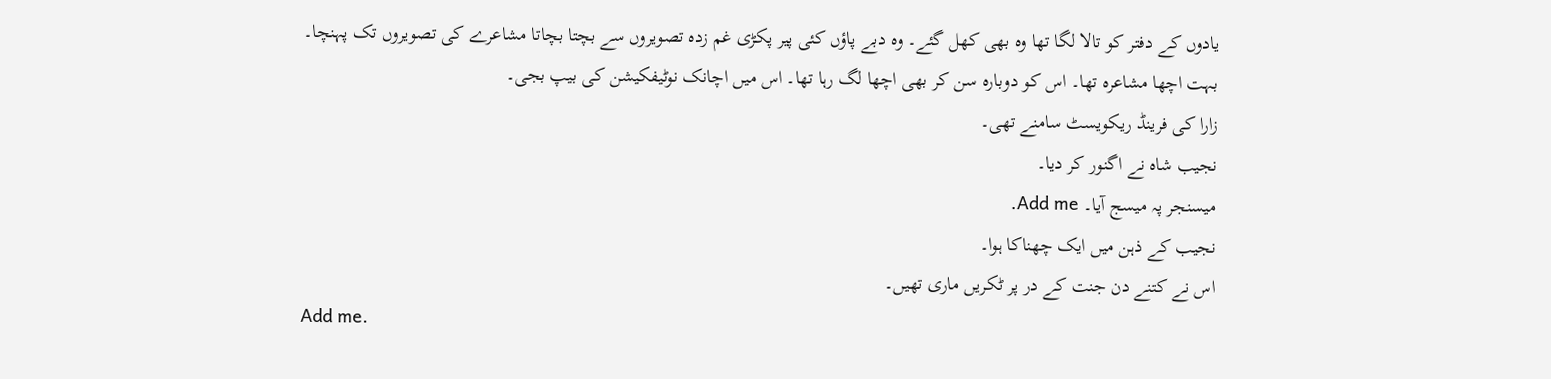یادوں کے دفتر کو تالا لگا تھا وہ بھی کھل گئے۔ وہ دبے پاؤں کئی پیر پکڑی غم زدہ تصویروں سے بچتا بچاتا مشاعرے کی تصویروں تک پہنچا۔ بہت اچھا مشاعرہ تھا۔ اس کو دوبارہ سن کر بھی اچھا لگ رہا تھا۔ اس میں اچانک نوٹیفکیشن کی بیپ بجی۔
زارا کی فرینڈ ریکویسٹ سامنے تھی۔
نجیب شاہ نے اگنور کر دیا۔
میسنجر پہ میسج آیا۔ Add me.
نجیب کے ذہن میں ایک چھناکا ہوا۔
اس نے کتنے دن جنت کے در پر ٹکریں ماری تھیں۔
Add me.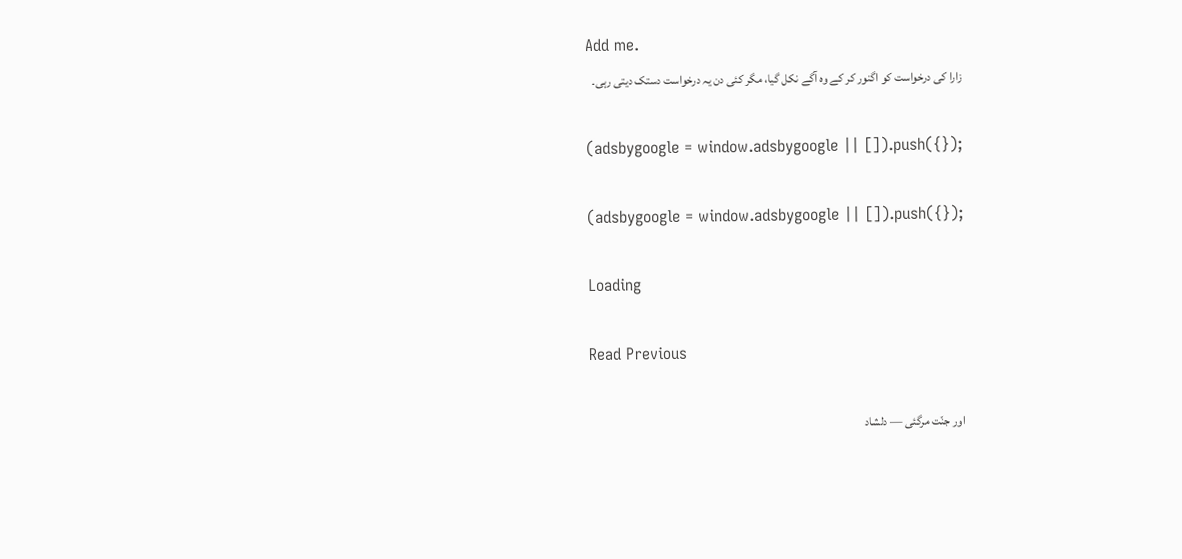Add me.
زارا کی درخواست کو اگنور کر کے وہ آگے نکل گیا، مگر کئی دن یہ درخواست دستک دیتی رہی۔

(adsbygoogle = window.adsbygoogle || []).push({});

(adsbygoogle = window.adsbygoogle || []).push({});

Loading

Read Previous

اور جنّت مرگئی — دلشاد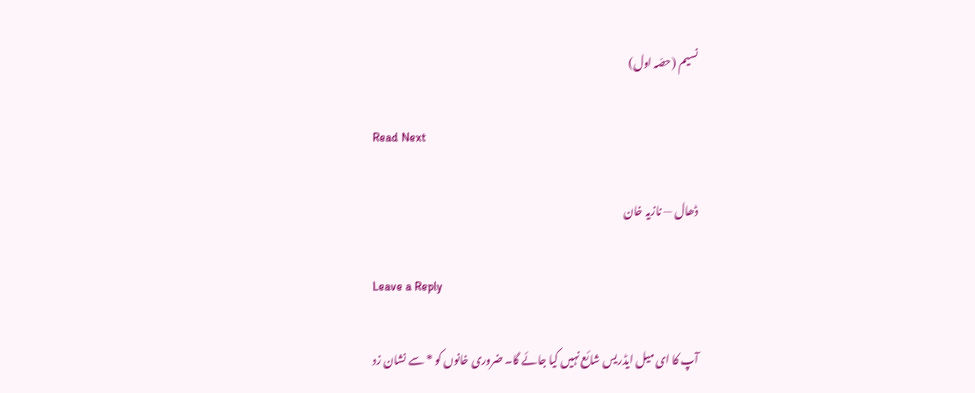نسیم (حصّہ اول)

Read Next

ڈھال — نازیہ خان

Leave a Reply

آپ کا ای میل ایڈریس شائع نہیں کیا جائے گا۔ ضروری خانوں کو * سے نشان زد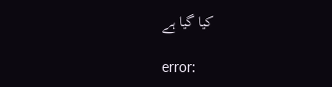کیا گیا ہے

error: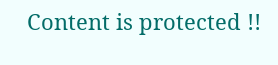Content is protected !!